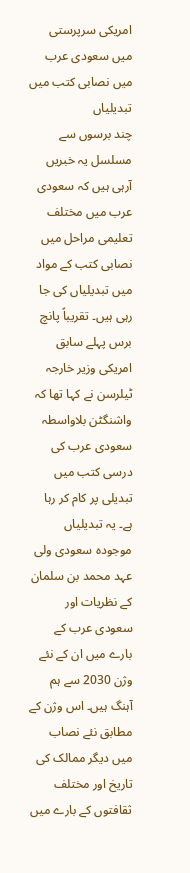امریکی سرپرستی میں سعودی عرب میں نصابی کتب میں تبدیلیاں
چند برسوں سے مسلسل یہ خبریں آرہی ہیں کہ سعودی عرب میں مختلف تعلیمی مراحل میں نصابی کتب کے مواد میں تبدیلیاں کی جا رہی ہیں۔ تقریباً پانچ برس پہلے سابق امریکی وزیر خارجہ ٹیلرسن نے کہا تھا کہ واشنگٹن بلاواسطہ سعودی عرب کی درسی کتب میں تبدیلی پر کام کر رہا ہے۔ یہ تبدیلیاں موجودہ سعودی ولی عہد محمد بن سلمان کے نظریات اور سعودی عرب کے بارے میں ان کے نئے وژن 2030 سے ہم آہنگ ہیں۔ اس وژن کے مطابق نئے نصاب میں دیگر ممالک کی تاریخ اور مختلف ثقافتوں کے بارے میں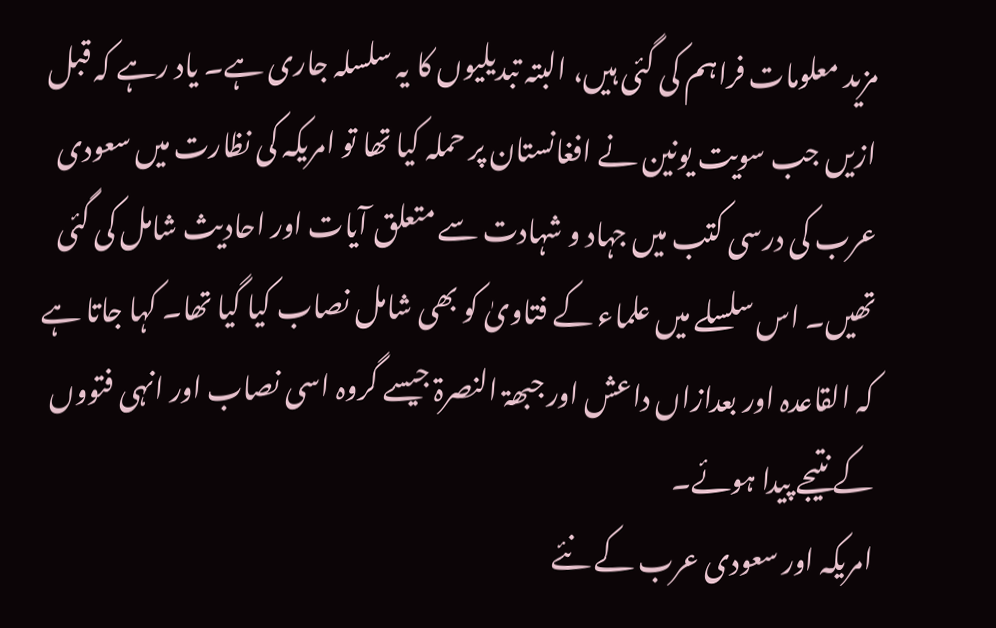مزید معلومات فراہم کی گئی ہیں، البتہ تبدیلیوں کا یہ سلسلہ جاری ہے۔ یاد رہے کہ قبل ازیں جب سویت یونین نے افغانستان پر حملہ کیا تھا تو امریکہ کی نظارت میں سعودی عرب کی درسی کتب میں جہاد و شہادت سے متعلق آیات اور احادیث شامل کی گئی تھیں۔ اس سلسلے میں علماء کے فتاویٰ کو بھی شامل نصاب کیا گیا تھا۔ کہا جاتا ہے کہ القاعدہ اور بعدازاں داعش اور جبھۃ النصرۃ جیسے گروہ اسی نصاب اور انہی فتووں کے نتیجے پیدا ہوئے۔
امریکہ اور سعودی عرب کے نئے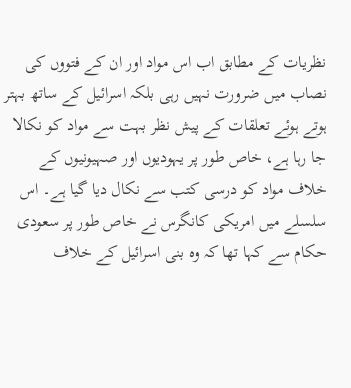نظریات کے مطابق اب اس مواد اور ان کے فتووں کی نصاب میں ضرورت نہیں رہی بلکہ اسرائیل کے ساتھ بہتر ہوتے ہوئے تعلقات کے پیش نظر بہت سے مواد کو نکالا جا رہا ہے، خاص طور پر یہودیوں اور صہیونیوں کے خلاف مواد کو درسی کتب سے نکال دیا گیا ہے۔ اس سلسلے میں امریکی کانگرس نے خاص طور پر سعودی حکام سے کہا تھا کہ وہ بنی اسرائیل کے خلاف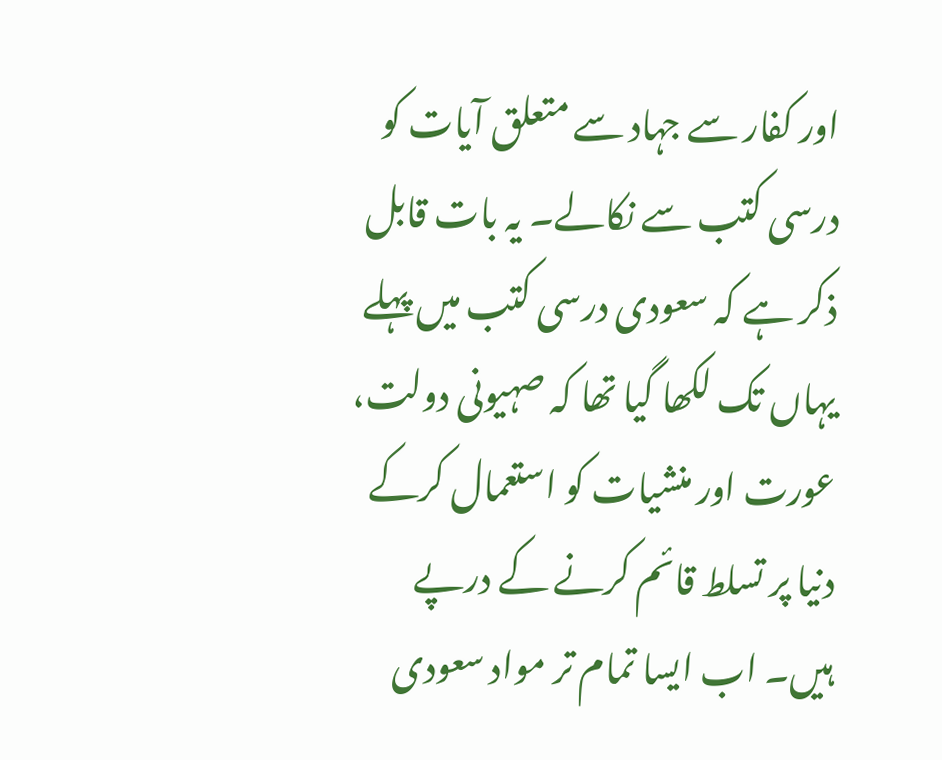اور کفار سے جہاد سے متعلق آیات کو درسی کتب سے نکالے۔ یہ بات قابل ذکر ہے کہ سعودی درسی کتب میں پہلے یہاں تک لکھا گیا تھا کہ صہیونی دولت، عورت اور منشیات کو استعمال کرکے دنیا پر تسلط قائم کرنے کے درپے ہیں۔ اب ایسا تمام تر مواد سعودی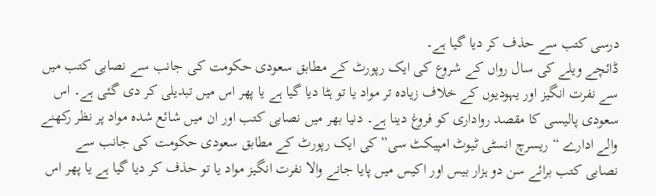درسی کتب سے حذف کر دیا گیا ہے۔
ڈائچے ویلے کی سال رواں کے شروع کی ایک رپورٹ کے مطابق سعودی حکومت کی جانب سے نصابی کتب میں سے نفرت انگیز اور یہودیوں کے خلاف زیادہ تر مواد یا تو ہٹا دیا گیا ہے یا پھر اس میں تبدیلی کر دی گئی ہے۔ اس سعودی پالیسی کا مقصد رواداری کو فروغ دینا ہے۔ دنیا بھر میں نصابی کتب اور ان میں شائع شدہ مواد پر نظر رکھنے والے ادارے “ریسرچ انسٹی ٹیوٹ امپیکٹ سی” کی ایک رپورٹ کے مطابق سعودی حکومت کی جانب سے نصابی کتب برائے سن دو ہزار بیس اور اکیس میں پایا جانے والا نفرت انگیز مواد یا تو حذف کر دیا گیا ہے یا پھر اس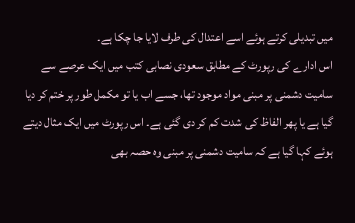میں تبدیلی کرتے ہوئے اسے اعتدال کی طرف لایا جا چکا ہے۔
اس ادارے کی رپورٹ کے مطابق سعودی نصابی کتب میں ایک عرصے سے سامیت دشمنی پر مبنی مواد موجود تھا، جسے اب یا تو مکمل طور پر ختم کر دیا گیا ہے یا پھر الفاظ کی شدت کم کر دی گئی ہے۔ اس رپورٹ میں ایک مثال دیتے ہوئے کہا گیا ہے کہ سامیت دشمنی پر مبنی وہ حصہ بھی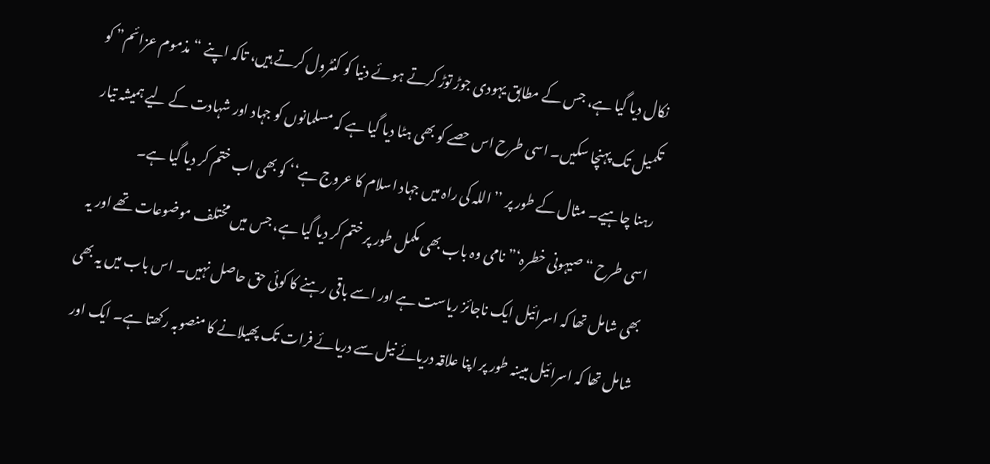نکال دیا گیا ہے، جس کے مطابق یہودی جوڑ توڑ کرتے ہوئے دنیا کو کنٹرول کرتے ہیں، تاکہ اپنے “مذموم عزائم” کو تکمیل تک پہنچا سکیں۔ اسی طرح اس حصے کو بھی ہٹا دیا گیا ہے کہ مسلمانوں کو جہاد اور شہادت کے لیے ہمیشہ تیار رہنا چاہیے۔ مثال کے طور پر ’’اللہ کی راہ میں جہاد اسلام کا عروج ہے‘‘ کو بھی اب ختم کر دیا گیا ہے۔
اسی طرح “صیہونی خطرہ‘” نامی وہ باب بھی مکمل طور پر ختم کر دیا گیا ہے، جس میں مختلف موضوعات تھے اور یہ بھی شامل تھا کہ اسرائیل ایک ناجائز ریاست ہے اور اسے باقی رہنے کا کوئی حق حاصل نہیں۔ اس باب میں یہ بھی شامل تھا کہ اسرائیل مبینہ طور پر اپنا علاقہ دریائے نیل سے دریائے فرات تک پھیلانے کا منصوبہ رکھتا ہے۔ ایک اور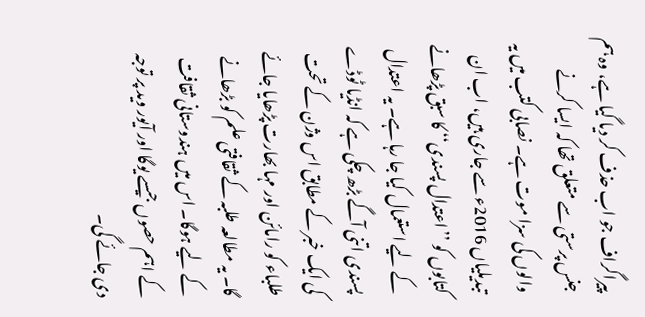پیراگراف جو اب حذف کر دیا گیا ہے، وہ ہم جنس پرستی سے متعلق تھا کہ ایسا کرنے والوں کی سزا موت ہے۔ نصابی کتب میں یہ تبدیلیاں 2016ء سے جاری ہیں، اب ان کتابوں کو ’’اعتدال پسندی‘‘ کا سبق پڑھانے کے لیے استعمال کیا جا رہا ہے۔ یہ اعتدال پسندی اتنی آگے بڑھ چکی ہے کہ انڈیا ٹوڈے کی ایک خبر کے مطابق اس وژن کے تحت طلباء کو رامائن اور مہا بھارت پڑھایا جائے گا۔ یہ مطالعہ طلبہ کے ثقافتی علم کو بڑھانے کے لیے ہوگا۔ اس میں ہندوستانی ثقافت کے اہم حصوں جیسے یوگا اور آیور وید پر توجہ دی جائے گی۔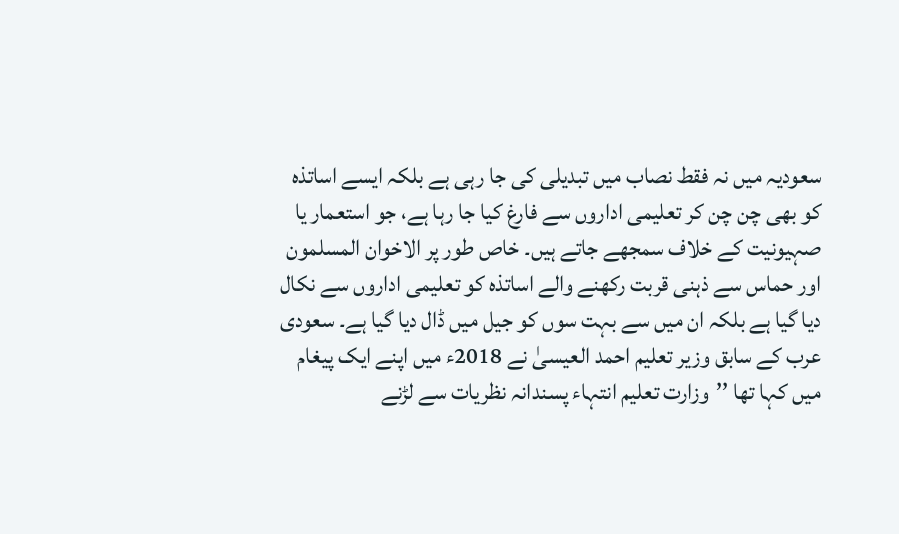سعودیہ میں نہ فقط نصاب میں تبدیلی کی جا رہی ہے بلکہ ایسے اساتذہ کو بھی چن چن کر تعلیمی اداروں سے فارغ کیا جا رہا ہے، جو استعمار یا صہیونیت کے خلاف سمجھے جاتے ہیں۔ خاص طور پر الاخوان المسلمون اور حماس سے ذہنی قربت رکھنے والے اساتذہ کو تعلیمی اداروں سے نکال دیا گیا ہے بلکہ ان میں سے بہت سوں کو جیل میں ڈال دیا گیا ہے۔ سعودی عرب کے سابق وزیر تعلیم احمد العیسیٰ نے 2018ء میں اپنے ایک پیغام میں کہا تھا ’’وزارت تعلیم انتہاء پسندانہ نظریات سے لڑنے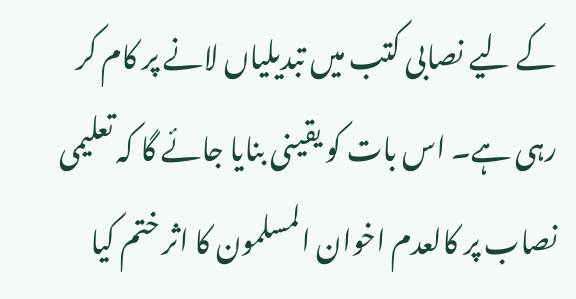کے لیے نصابی کتب میں تبدیلیاں لانے پر کام کر رہی ہے۔ اس بات کو یقینی بنایا جائے گا کہ تعلیمی نصاب پر کالعدم اخوان المسلمون کا اثر ختم کیا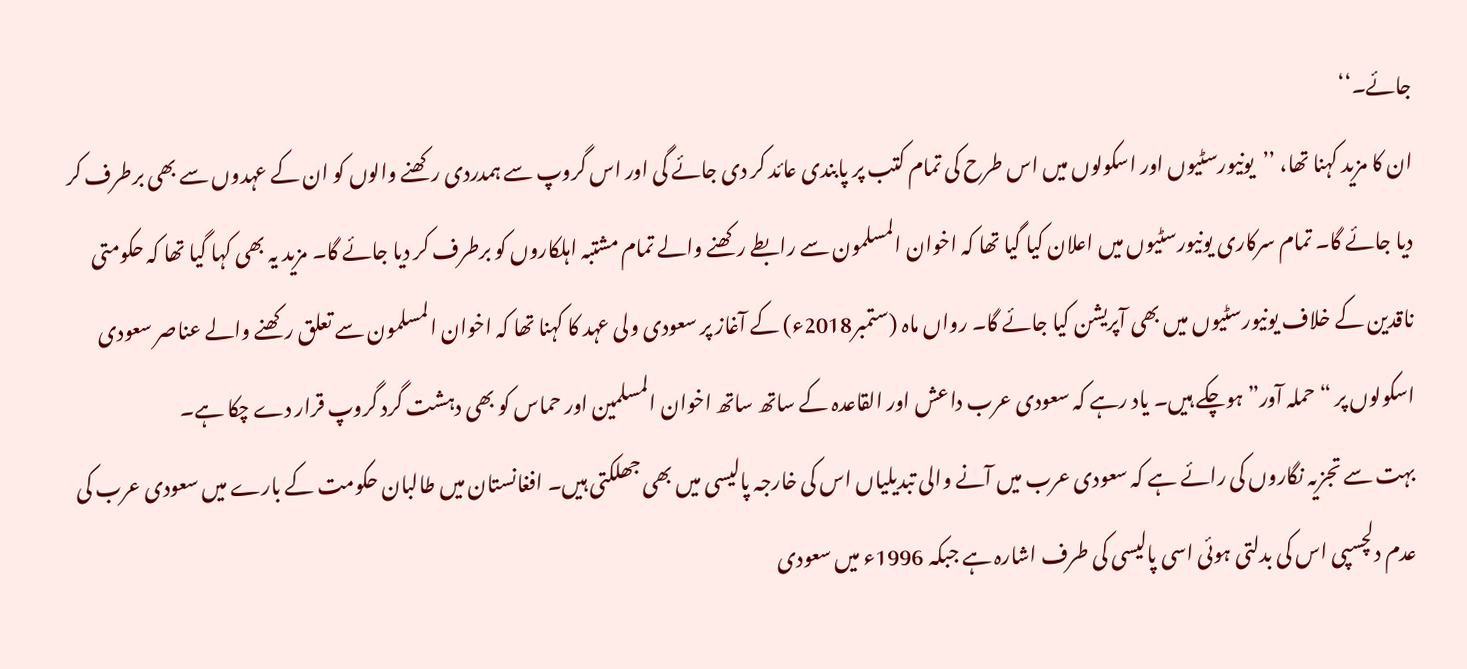جائے۔‘‘
ان کا مزید کہنا تھا، ’’یونیورسٹیوں اور اسکولوں میں اس طرح کی تمام کتب پر پابندی عائد کر دی جائے گی اور اس گروپ سے ہمدردی رکھنے والوں کو ان کے عہدوں سے بھی برطرف کر دیا جائے گا۔ تمام سرکاری یونیورسٹیوں میں اعلان کیا گیا تھا کہ اخوان المسلمون سے رابطے رکھنے والے تمام مشتبہ اہلکاروں کو برطرف کر دیا جائے گا۔ مزید یہ بھی کہا گیا تھا کہ حکومتی ناقدین کے خلاف یونیورسٹیوں میں بھی آپریشن کیا جائے گا۔ رواں ماہ (ستمبر2018ء) کے آغاز پر سعودی ولی عہد کا کہنا تھا کہ اخوان المسلمون سے تعلق رکھنے والے عناصر سعودی اسکولوں پر “حملہ آور” ہوچکے ہیں۔ یاد رہے کہ سعودی عرب داعش اور القاعدہ کے ساتھ ساتھ اخوان المسلمین اور حماس کو بھی دہشت گرد گروپ قرار دے چکا ہے۔
بہت سے تجزیہ نگاروں کی رائے ہے کہ سعودی عرب میں آنے والی تبدیلیاں اس کی خارجہ پالیسی میں بھی جھلکتی ہیں۔ افغانستان میں طالبان حکومت کے بارے میں سعودی عرب کی عدم دلچسپی اس کی بدلتی ہوئی اسی پالیسی کی طرف اشارہ ہے جبکہ 1996ء میں سعودی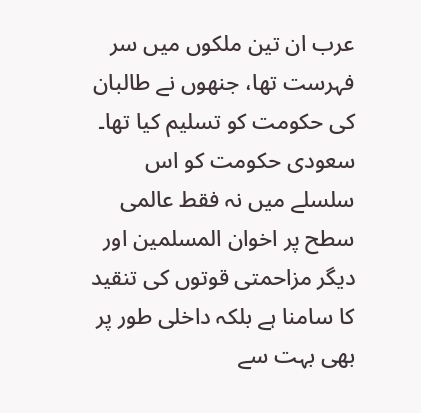عرب ان تین ملکوں میں سر فہرست تھا، جنھوں نے طالبان کی حکومت کو تسلیم کیا تھا۔ سعودی حکومت کو اس سلسلے میں نہ فقط عالمی سطح پر اخوان المسلمین اور دیگر مزاحمتی قوتوں کی تنقید کا سامنا ہے بلکہ داخلی طور پر بھی بہت سے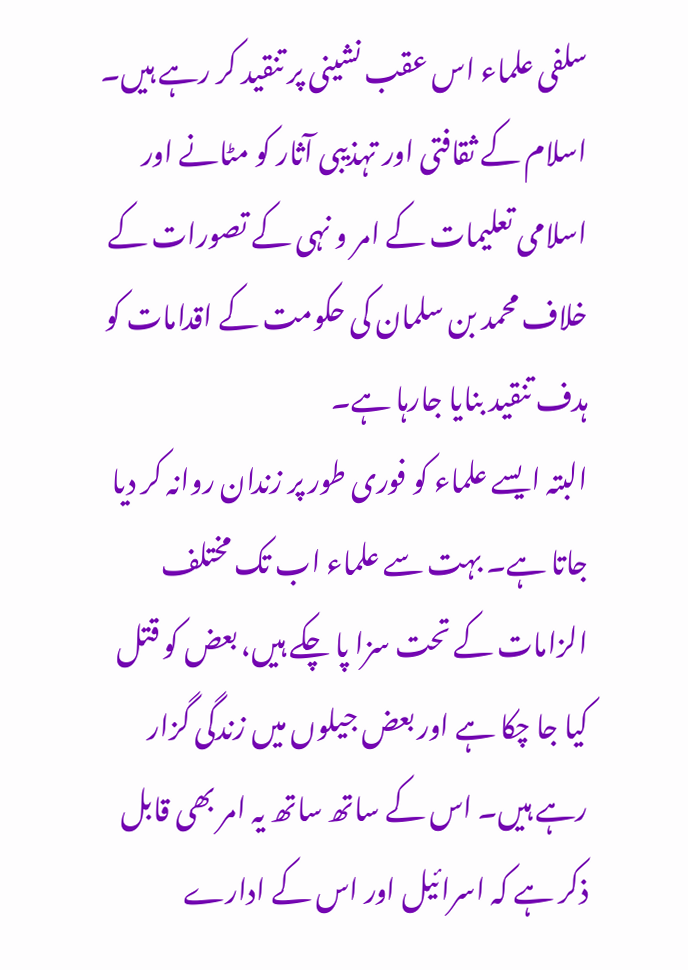سلفی علماء اس عقب نشینی پر تنقید کر رہے ہیں۔ اسلام کے ثقافتی اور تہذیبی آثار کو مٹانے اور اسلامی تعلیمات کے امر و نہی کے تصورات کے خلاف محمد بن سلمان کی حکومت کے اقدامات کو ہدف تنقید بنایا جارہا ہے۔
البتہ ایسے علماء کو فوری طور پر زندان روانہ کر دیا جاتا ہے۔ بہت سے علماء اب تک مختلف الزامات کے تحت سزا پا چکے ہیں، بعض کو قتل کیا جا چکا ہے اور بعض جیلوں میں زندگی گزار رہے ہیں۔ اس کے ساتھ ساتھ یہ امر بھی قابل ذکر ہے کہ اسرائیل اور اس کے ادارے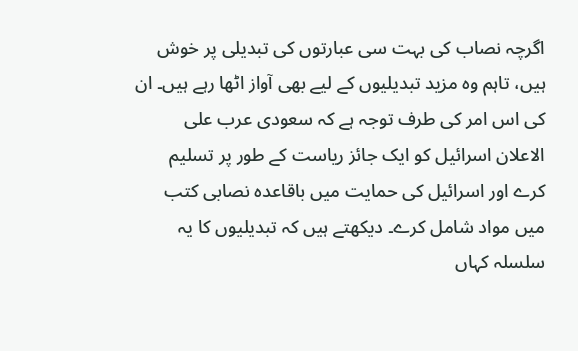اگرچہ نصاب کی بہت سی عبارتوں کی تبدیلی پر خوش ہیں، تاہم وہ مزید تبدیلیوں کے لیے بھی آواز اٹھا رہے ہیں۔ ان کی اس امر کی طرف توجہ ہے کہ سعودی عرب علی الاعلان اسرائیل کو ایک جائز ریاست کے طور پر تسلیم کرے اور اسرائیل کی حمایت میں باقاعدہ نصابی کتب میں مواد شامل کرے۔ دیکھتے ہیں کہ تبدیلیوں کا یہ سلسلہ کہاں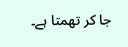جا کر تھمتا ہے۔